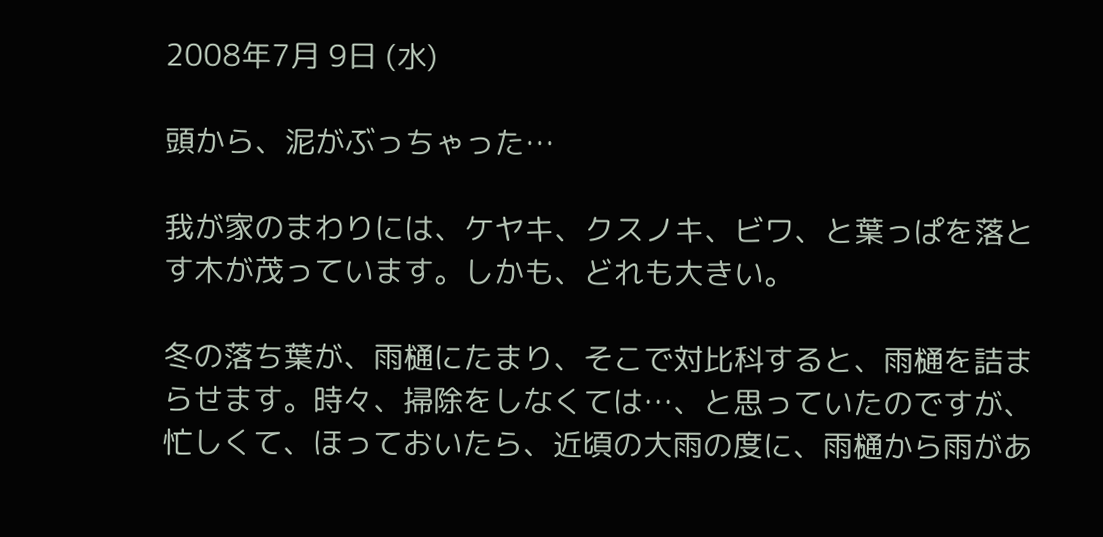2008年7月 9日 (水)

頭から、泥がぶっちゃった…

我が家のまわりには、ケヤキ、クスノキ、ビワ、と葉っぱを落とす木が茂っています。しかも、どれも大きい。

冬の落ち葉が、雨樋にたまり、そこで対比科すると、雨樋を詰まらせます。時々、掃除をしなくては…、と思っていたのですが、忙しくて、ほっておいたら、近頃の大雨の度に、雨樋から雨があ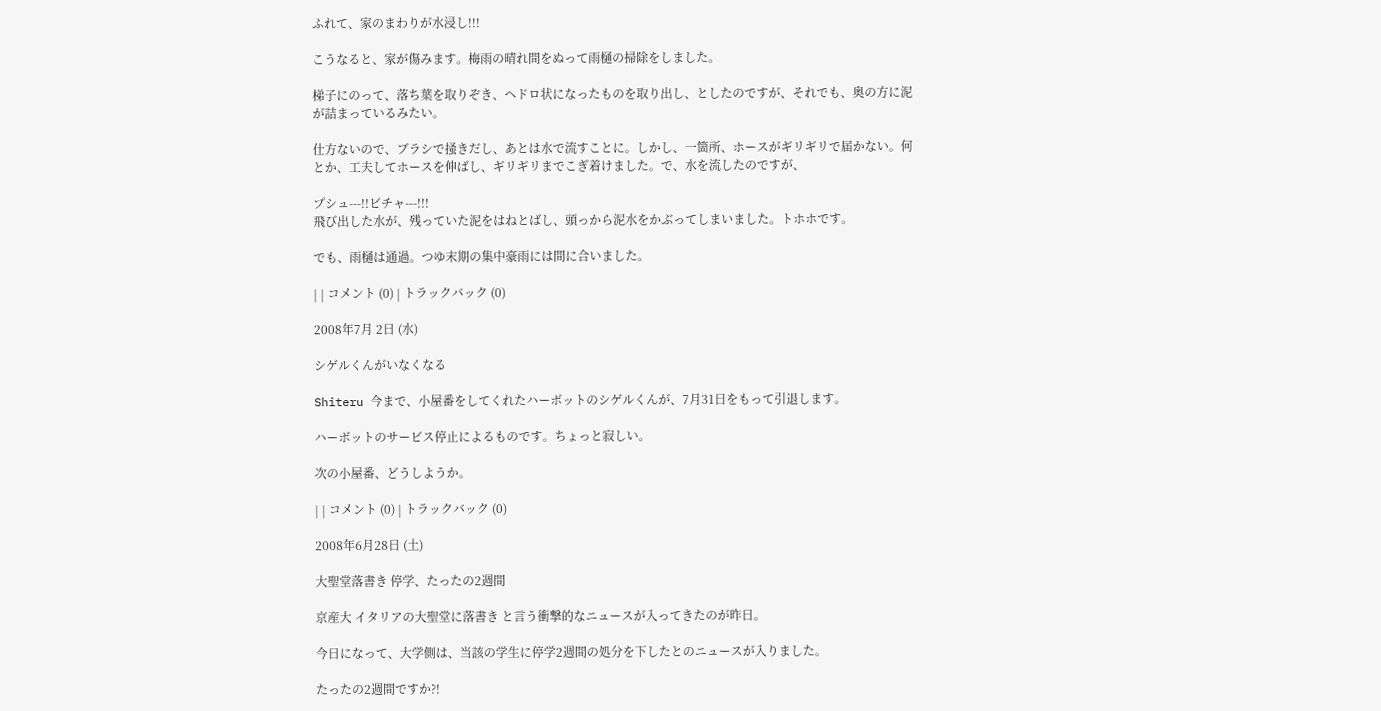ふれて、家のまわりが水浸し!!!

こうなると、家が傷みます。梅雨の晴れ間をぬって雨樋の掃除をしました。

梯子にのって、落ち葉を取りぞき、ヘドロ状になったものを取り出し、としたのですが、それでも、奥の方に泥が詰まっているみたい。

仕方ないので、ブラシで掻きだし、あとは水で流すことに。しかし、一箇所、ホースがギリギリで届かない。何とか、工夫してホースを伸ばし、ギリギリまでこぎ着けました。で、水を流したのですが、

プシュ---!!ビチャ---!!!
飛び出した水が、残っていた泥をはねとばし、頭っから泥水をかぶってしまいました。トホホです。

でも、雨樋は通過。つゆ末期の集中豪雨には間に合いました。

| | コメント (0) | トラックバック (0)

2008年7月 2日 (水)

シゲルくんがいなくなる

Shiteru 今まで、小屋番をしてくれたハーボットのシゲルくんが、7月31日をもって引退します。

ハーボットのサービス停止によるものです。ちょっと寂しい。

次の小屋番、どうしようか。

| | コメント (0) | トラックバック (0)

2008年6月28日 (土)

大聖堂落書き 停学、たったの2週間

京産大 イタリアの大聖堂に落書き と言う衝撃的なニュースが入ってきたのが昨日。

今日になって、大学側は、当該の学生に停学2週間の処分を下したとのニュースが入りました。

たったの2週間ですか?!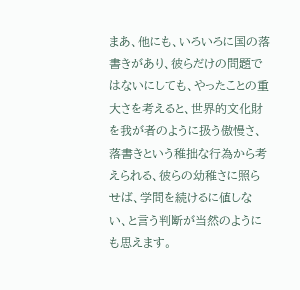まあ、他にも、いろいろに国の落書きがあり、彼らだけの問題ではないにしても、やったことの重大さを考えると、世界的文化財を我が者のように扱う傲慢さ、落書きという稚拙な行為から考えられる、彼らの幼稚さに照らせば、学問を続けるに値しない、と言う判断が当然のようにも思えます。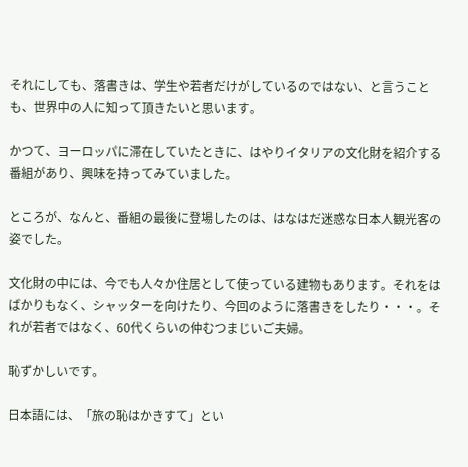それにしても、落書きは、学生や若者だけがしているのではない、と言うことも、世界中の人に知って頂きたいと思います。

かつて、ヨーロッパに滞在していたときに、はやりイタリアの文化財を紹介する番組があり、興味を持ってみていました。

ところが、なんと、番組の最後に登場したのは、はなはだ迷惑な日本人観光客の姿でした。

文化財の中には、今でも人々か住居として使っている建物もあります。それをはばかりもなく、シャッターを向けたり、今回のように落書きをしたり・・・。それが若者ではなく、60代くらいの仲むつまじいご夫婦。

恥ずかしいです。

日本語には、「旅の恥はかきすて」とい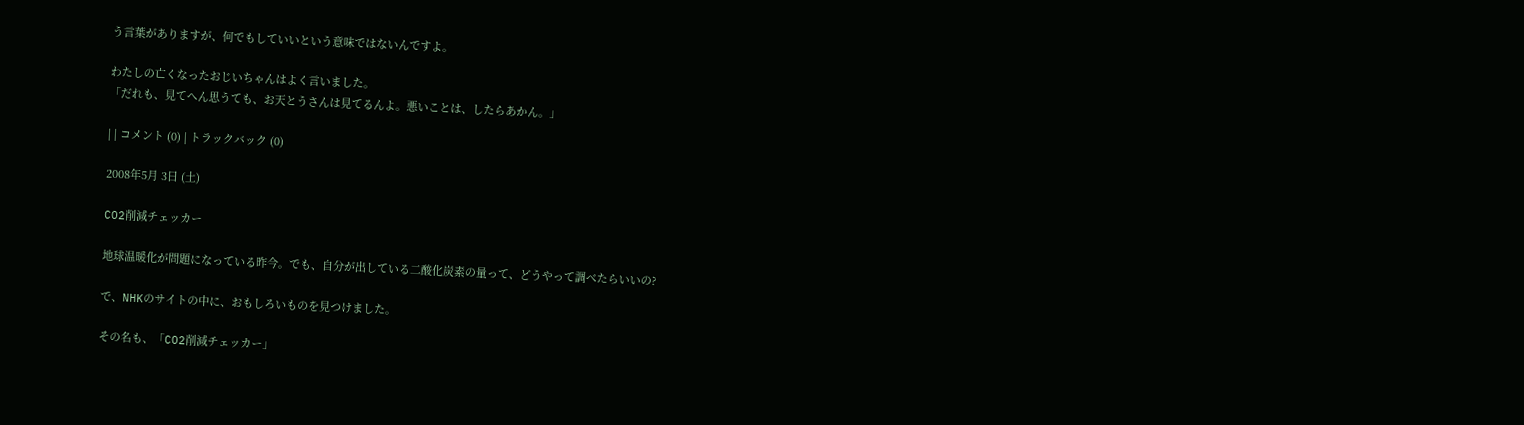う言葉がありますが、何でもしていいという意味ではないんですよ。

わたしの亡くなったおじいちゃんはよく言いました。
「だれも、見てへん思うても、お天とうさんは見てるんよ。悪いことは、したらあかん。」

| | コメント (0) | トラックバック (0)

2008年5月 3日 (土)

CO2削減チェッカー

地球温暖化が問題になっている昨今。でも、自分が出している二酸化炭素の量って、どうやって調べたらいいの?

で、NHKのサイトの中に、おもしろいものを見つけました。

その名も、「CO2削減チェッカー」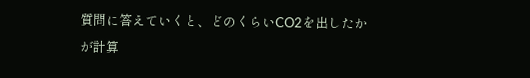質問に答えていくと、どのくらいCO2を出したかが計算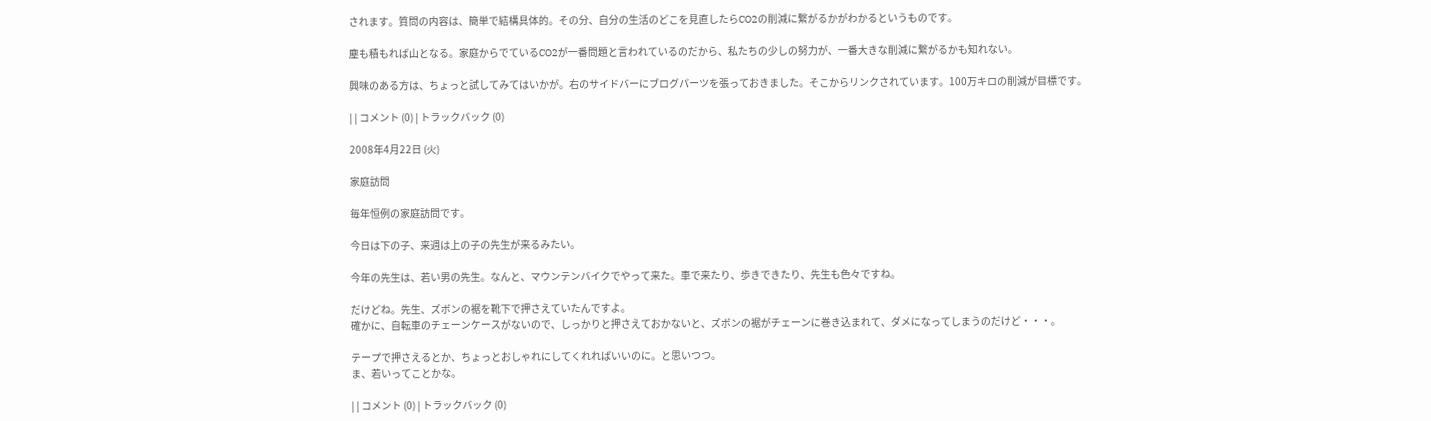されます。質問の内容は、簡単で結構具体的。その分、自分の生活のどこを見直したらCO2の削減に繋がるかがわかるというものです。

塵も積もれば山となる。家庭からでているCO2が一番問題と言われているのだから、私たちの少しの努力が、一番大きな削減に繋がるかも知れない。

興味のある方は、ちょっと試してみてはいかが。右のサイドバーにブログパーツを張っておきました。そこからリンクされています。100万キロの削減が目標です。

| | コメント (0) | トラックバック (0)

2008年4月22日 (火)

家庭訪問

毎年恒例の家庭訪問です。

今日は下の子、来週は上の子の先生が来るみたい。

今年の先生は、若い男の先生。なんと、マウンテンバイクでやって来た。車で来たり、歩きできたり、先生も色々ですね。

だけどね。先生、ズボンの裾を靴下で押さえていたんですよ。
確かに、自転車のチェーンケースがないので、しっかりと押さえておかないと、ズボンの裾がチェーンに巻き込まれて、ダメになってしまうのだけど・・・。

テープで押さえるとか、ちょっとおしゃれにしてくれればいいのに。と思いつつ。
ま、若いってことかな。

| | コメント (0) | トラックバック (0)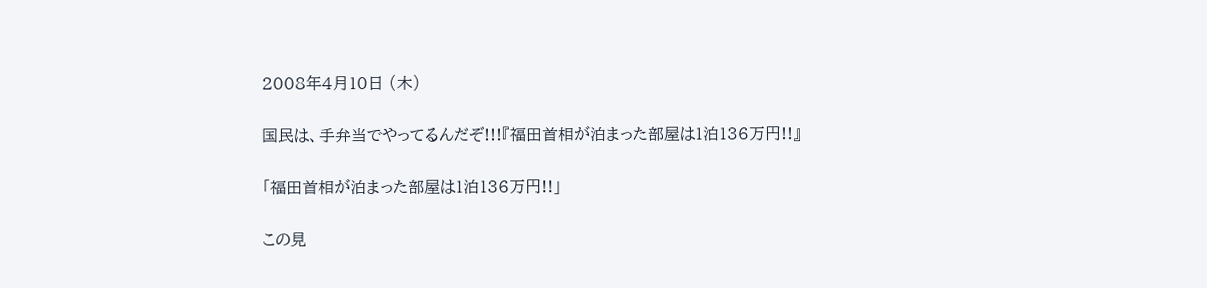2008年4月10日 (木)

国民は、手弁当でやってるんだぞ!!!『福田首相が泊まった部屋は1泊136万円!!』

「福田首相が泊まった部屋は1泊136万円!!」

この見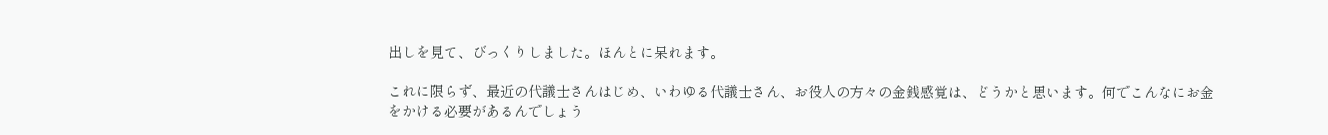出しを見て、びっくりしました。ほんとに呆れます。

これに限らず、最近の代議士さんはじめ、いわゆる代議士さん、お役人の方々の金銭感覚は、どうかと思います。何でこんなにお金をかける必要があるんでしょう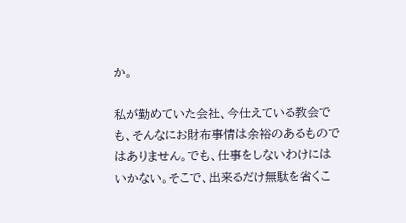か。

私が勤めていた会社、今仕えている教会でも、そんなにお財布事情は余裕のあるものではありません。でも、仕事をしないわけにはいかない。そこで、出来るだけ無駄を省くこ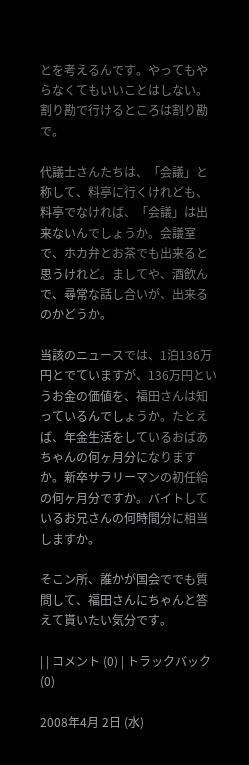とを考えるんです。やってもやらなくてもいいことはしない。割り勘で行けるところは割り勘で。

代議士さんたちは、「会議」と称して、料亭に行くけれども、料亭でなければ、「会議」は出来ないんでしょうか。会議室で、ホカ弁とお茶でも出来ると思うけれど。ましてや、酒飲んで、尋常な話し合いが、出来るのかどうか。

当該のニュースでは、1泊136万円とでていますが、136万円というお金の価値を、福田さんは知っているんでしょうか。たとえば、年金生活をしているおばあちゃんの何ヶ月分になりますか。新卒サラリーマンの初任給の何ヶ月分ですか。バイトしているお兄さんの何時間分に相当しますか。

そこン所、誰かが国会ででも質問して、福田さんにちゃんと答えて貰いたい気分です。

| | コメント (0) | トラックバック (0)

2008年4月 2日 (水)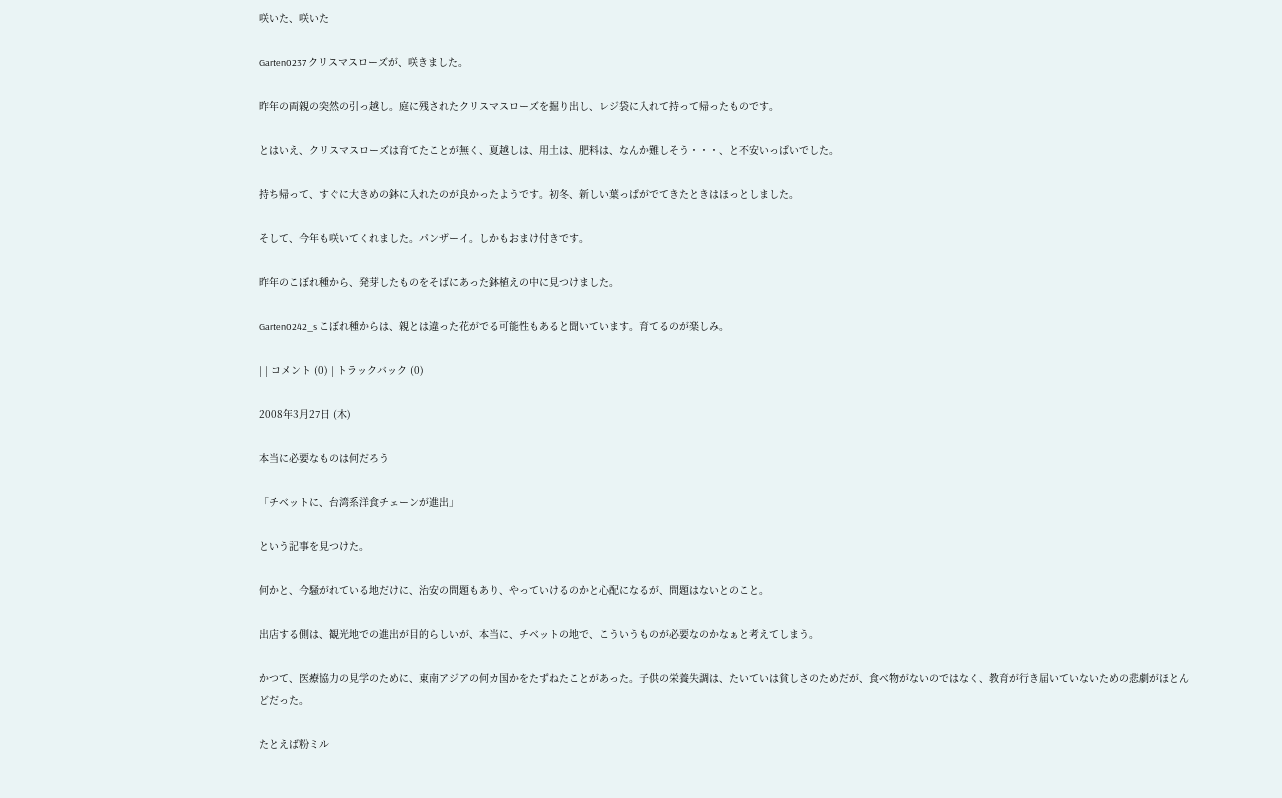咲いた、咲いた

Garten0237 クリスマスローズが、咲きました。

昨年の両親の突然の引っ越し。庭に残されたクリスマスローズを掘り出し、レジ袋に入れて持って帰ったものです。

とはいえ、クリスマスローズは育てたことが無く、夏越しは、用土は、肥料は、なんか難しそう・・・、と不安いっぱいでした。

持ち帰って、すぐに大きめの鉢に入れたのが良かったようです。初冬、新しい葉っぱがでてきたときはほっとしました。

そして、今年も咲いてくれました。パンザーイ。しかもおまけ付きです。

昨年のこぼれ種から、発芽したものをそばにあった鉢植えの中に見つけました。

Garten0242_s こぼれ種からは、親とは違った花がでる可能性もあると聞いています。育てるのが楽しみ。

| | コメント (0) | トラックバック (0)

2008年3月27日 (木)

本当に必要なものは何だろう

「チベットに、台湾系洋食チェーンが進出」

という記事を見つけた。

何かと、今騒がれている地だけに、治安の問題もあり、やっていけるのかと心配になるが、問題はないとのこと。

出店する側は、観光地での進出が目的らしいが、本当に、チベットの地で、こういうものが必要なのかなぁと考えてしまう。

かつて、医療協力の見学のために、東南アジアの何カ国かをたずねたことがあった。子供の栄養失調は、たいていは貧しさのためだが、食べ物がないのではなく、教育が行き届いていないための悲劇がほとんどだった。

たとえば粉ミル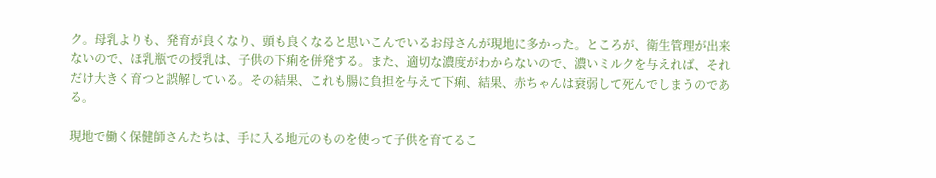ク。母乳よりも、発育が良くなり、頭も良くなると思いこんでいるお母さんが現地に多かった。ところが、衛生管理が出来ないので、ほ乳瓶での授乳は、子供の下痢を併発する。また、適切な濃度がわからないので、濃いミルクを与えれば、それだけ大きく育つと誤解している。その結果、これも腸に負担を与えて下痢、結果、赤ちゃんは衰弱して死んでしまうのである。

現地で働く保健師さんたちは、手に入る地元のものを使って子供を育てるこ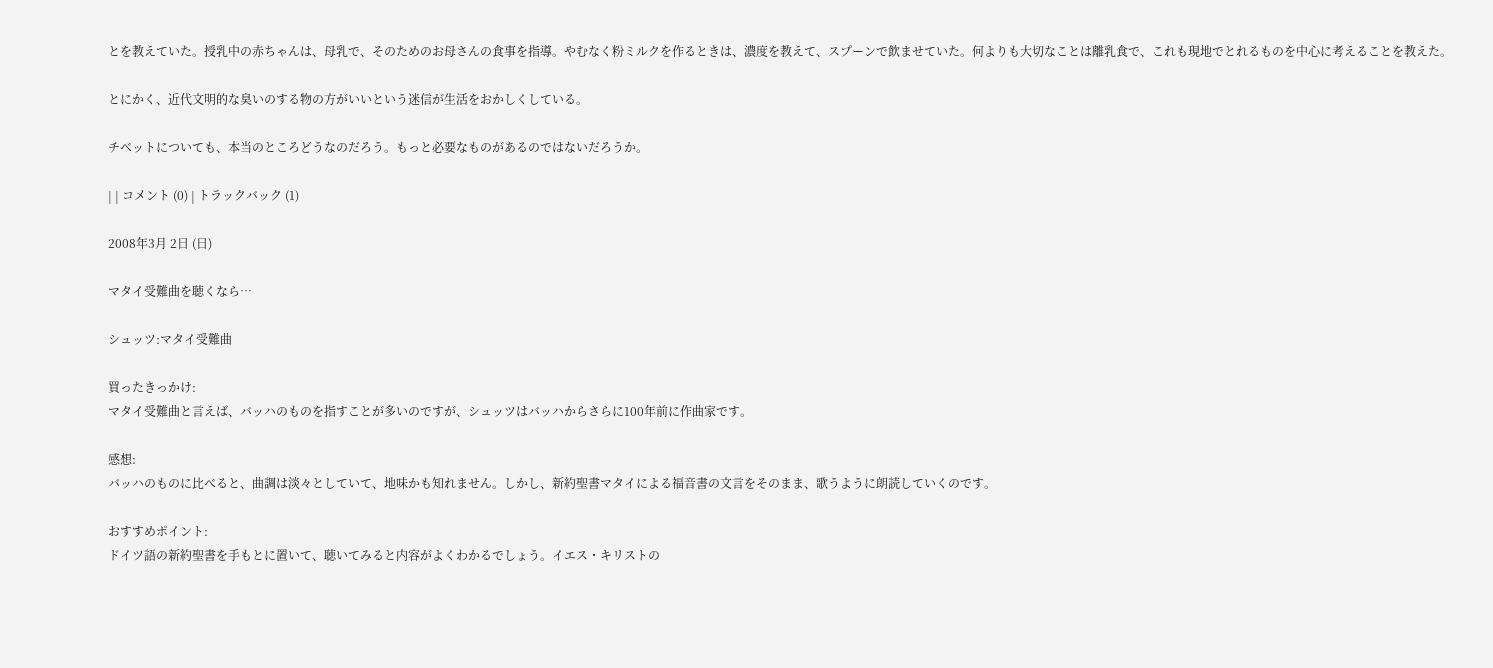とを教えていた。授乳中の赤ちゃんは、母乳で、そのためのお母さんの食事を指導。やむなく粉ミルクを作るときは、濃度を教えて、スプーンで飲ませていた。何よりも大切なことは離乳食で、これも現地でとれるものを中心に考えることを教えた。

とにかく、近代文明的な臭いのする物の方がいいという迷信が生活をおかしくしている。

チベットについても、本当のところどうなのだろう。もっと必要なものがあるのではないだろうか。

| | コメント (0) | トラックバック (1)

2008年3月 2日 (日)

マタイ受難曲を聴くなら…

シュッツ:マタイ受難曲

買ったきっかけ:
マタイ受難曲と言えば、バッハのものを指すことが多いのですが、シュッツはバッハからさらに100年前に作曲家です。

感想:
バッハのものに比べると、曲調は淡々としていて、地味かも知れません。しかし、新約聖書マタイによる福音書の文言をそのまま、歌うように朗読していくのです。

おすすめポイント:
ドイツ語の新約聖書を手もとに置いて、聴いてみると内容がよくわかるでしょう。イエス・キリストの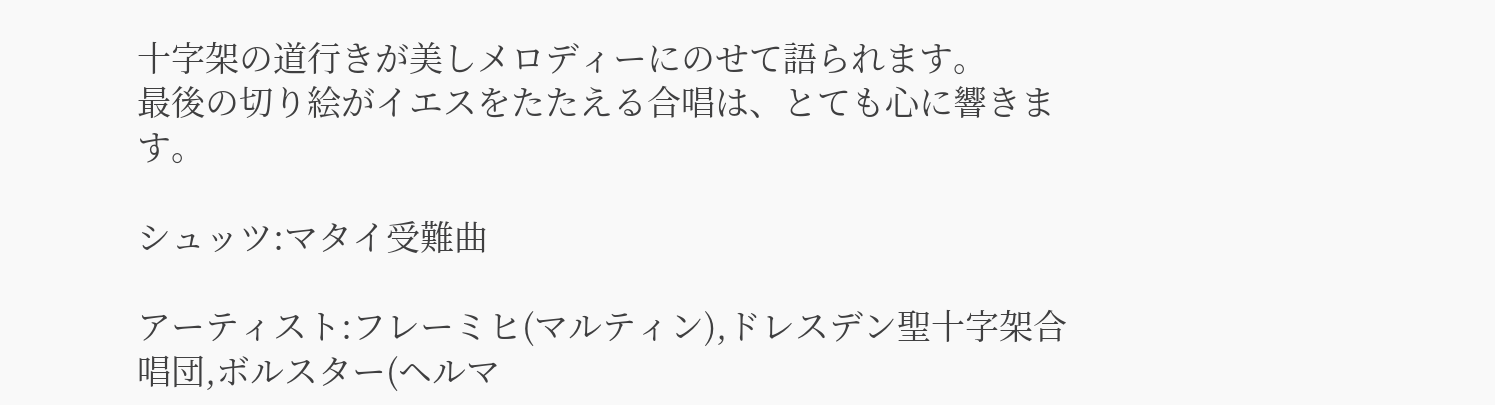十字架の道行きが美しメロディーにのせて語られます。
最後の切り絵がイエスをたたえる合唱は、とても心に響きます。

シュッツ:マタイ受難曲

アーティスト:フレーミヒ(マルティン),ドレスデン聖十字架合唱団,ボルスター(ヘルマ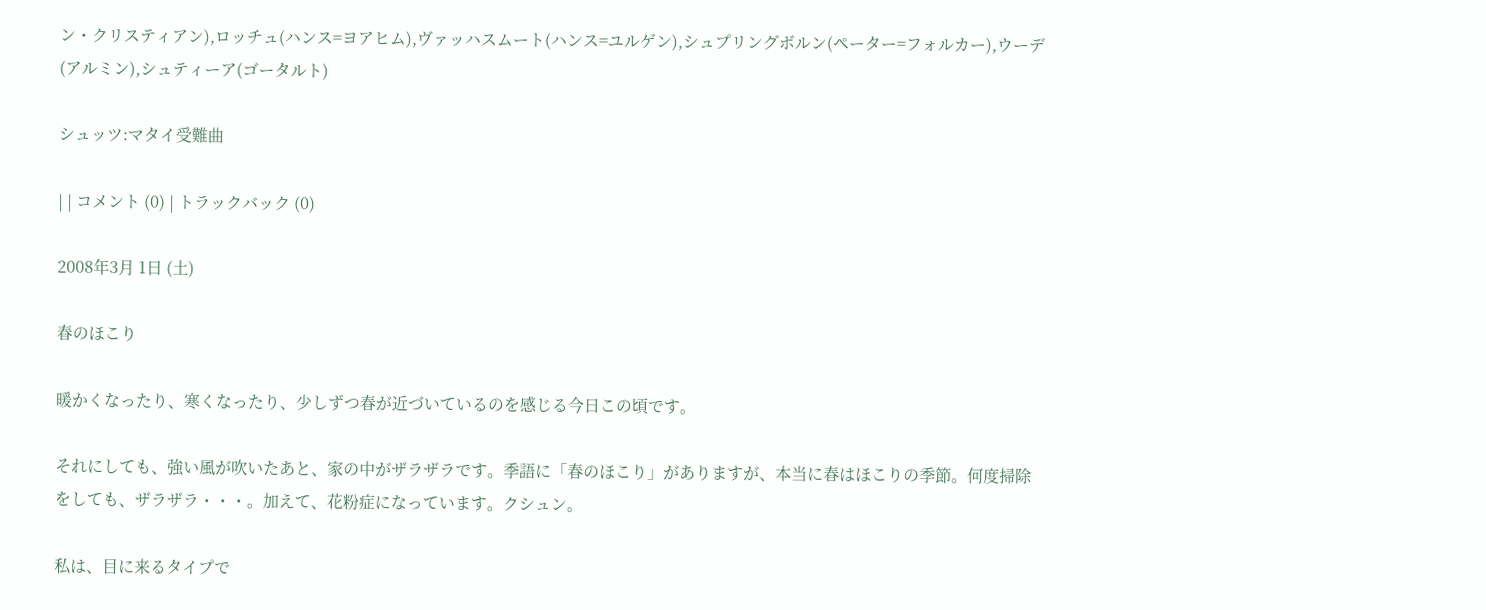ン・クリスティアン),ロッチュ(ハンス=ヨアヒム),ヴァッハスムート(ハンス=ユルゲン),シュプリングボルン(ペーター=フォルカー),ウーデ(アルミン),シュティーア(ゴータルト)

シュッツ:マタイ受難曲

| | コメント (0) | トラックバック (0)

2008年3月 1日 (土)

春のほこり

暖かくなったり、寒くなったり、少しずつ春が近づいているのを感じる今日この頃です。

それにしても、強い風が吹いたあと、家の中がザラザラです。季語に「春のほこり」がありますが、本当に春はほこりの季節。何度掃除をしても、ザラザラ・・・。加えて、花粉症になっています。クシュン。

私は、目に来るタイプで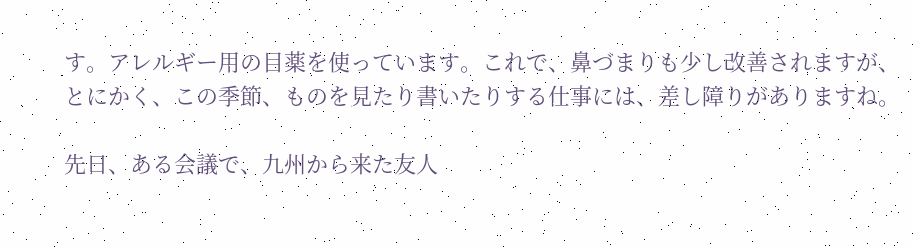す。アレルギー用の目薬を使っています。これで、鼻づまりも少し改善されますが、とにかく、この季節、ものを見たり書いたりする仕事には、差し障りがありますね。

先日、ある会議で、九州から来た友人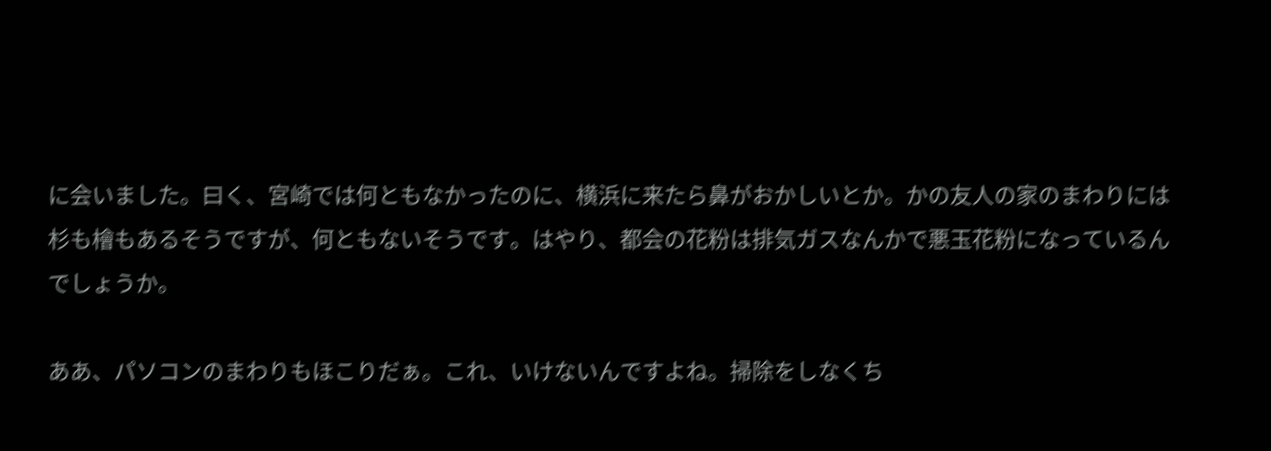に会いました。曰く、宮崎では何ともなかったのに、横浜に来たら鼻がおかしいとか。かの友人の家のまわりには杉も檜もあるそうですが、何ともないそうです。はやり、都会の花粉は排気ガスなんかで悪玉花粉になっているんでしょうか。

ああ、パソコンのまわりもほこりだぁ。これ、いけないんですよね。掃除をしなくち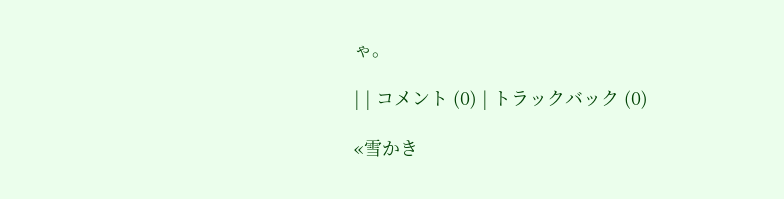ゃ。

| | コメント (0) | トラックバック (0)

«雪かき